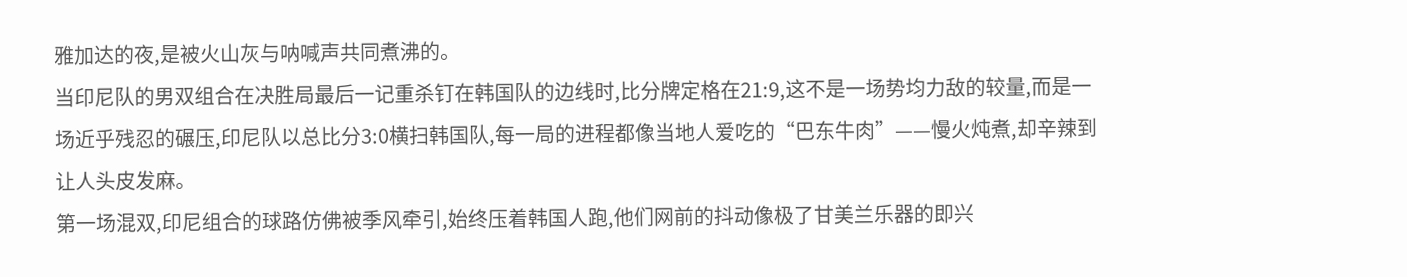雅加达的夜,是被火山灰与呐喊声共同煮沸的。
当印尼队的男双组合在决胜局最后一记重杀钉在韩国队的边线时,比分牌定格在21:9,这不是一场势均力敌的较量,而是一场近乎残忍的碾压,印尼队以总比分3:0横扫韩国队,每一局的进程都像当地人爱吃的“巴东牛肉”——慢火炖煮,却辛辣到让人头皮发麻。
第一场混双,印尼组合的球路仿佛被季风牵引,始终压着韩国人跑,他们网前的抖动像极了甘美兰乐器的即兴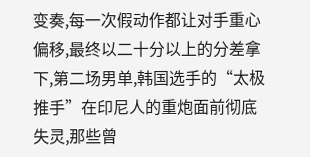变奏,每一次假动作都让对手重心偏移,最终以二十分以上的分差拿下,第二场男单,韩国选手的“太极推手”在印尼人的重炮面前彻底失灵,那些曾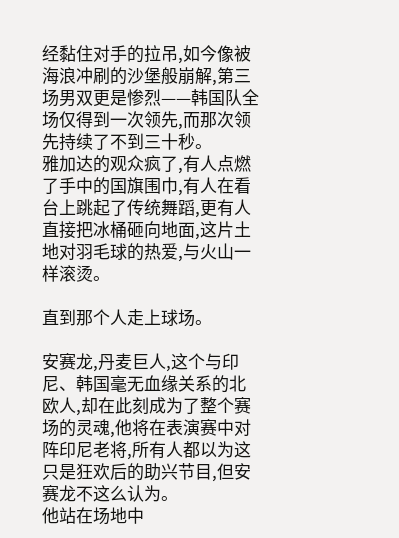经黏住对手的拉吊,如今像被海浪冲刷的沙堡般崩解,第三场男双更是惨烈——韩国队全场仅得到一次领先,而那次领先持续了不到三十秒。
雅加达的观众疯了,有人点燃了手中的国旗围巾,有人在看台上跳起了传统舞蹈,更有人直接把冰桶砸向地面,这片土地对羽毛球的热爱,与火山一样滚烫。

直到那个人走上球场。

安赛龙,丹麦巨人,这个与印尼、韩国毫无血缘关系的北欧人,却在此刻成为了整个赛场的灵魂,他将在表演赛中对阵印尼老将,所有人都以为这只是狂欢后的助兴节目,但安赛龙不这么认为。
他站在场地中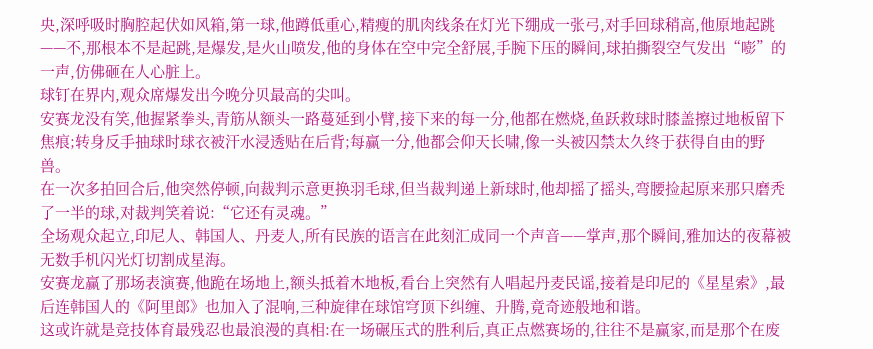央,深呼吸时胸腔起伏如风箱,第一球,他蹲低重心,精瘦的肌肉线条在灯光下绷成一张弓,对手回球稍高,他原地起跳——不,那根本不是起跳,是爆发,是火山喷发,他的身体在空中完全舒展,手腕下压的瞬间,球拍撕裂空气发出“嘭”的一声,仿佛砸在人心脏上。
球钉在界内,观众席爆发出今晚分贝最高的尖叫。
安赛龙没有笑,他握紧拳头,青筋从额头一路蔓延到小臂,接下来的每一分,他都在燃烧,鱼跃救球时膝盖擦过地板留下焦痕;转身反手抽球时球衣被汗水浸透贴在后背;每赢一分,他都会仰天长啸,像一头被囚禁太久终于获得自由的野兽。
在一次多拍回合后,他突然停顿,向裁判示意更换羽毛球,但当裁判递上新球时,他却摇了摇头,弯腰捡起原来那只磨秃了一半的球,对裁判笑着说:“它还有灵魂。”
全场观众起立,印尼人、韩国人、丹麦人,所有民族的语言在此刻汇成同一个声音——掌声,那个瞬间,雅加达的夜幕被无数手机闪光灯切割成星海。
安赛龙赢了那场表演赛,他跪在场地上,额头抵着木地板,看台上突然有人唱起丹麦民谣,接着是印尼的《星星索》,最后连韩国人的《阿里郎》也加入了混响,三种旋律在球馆穹顶下纠缠、升腾,竟奇迹般地和谐。
这或许就是竞技体育最残忍也最浪漫的真相:在一场碾压式的胜利后,真正点燃赛场的,往往不是赢家,而是那个在废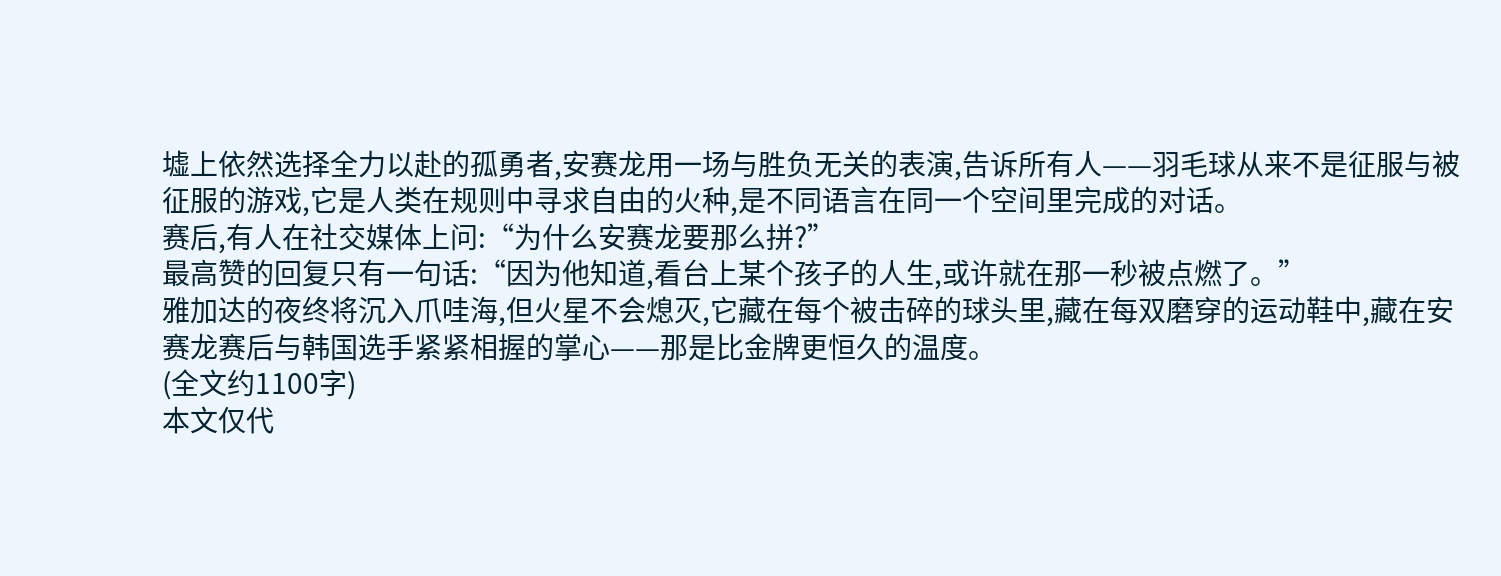墟上依然选择全力以赴的孤勇者,安赛龙用一场与胜负无关的表演,告诉所有人——羽毛球从来不是征服与被征服的游戏,它是人类在规则中寻求自由的火种,是不同语言在同一个空间里完成的对话。
赛后,有人在社交媒体上问:“为什么安赛龙要那么拼?”
最高赞的回复只有一句话:“因为他知道,看台上某个孩子的人生,或许就在那一秒被点燃了。”
雅加达的夜终将沉入爪哇海,但火星不会熄灭,它藏在每个被击碎的球头里,藏在每双磨穿的运动鞋中,藏在安赛龙赛后与韩国选手紧紧相握的掌心——那是比金牌更恒久的温度。
(全文约1100字)
本文仅代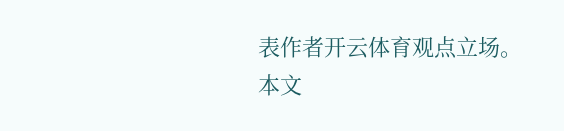表作者开云体育观点立场。
本文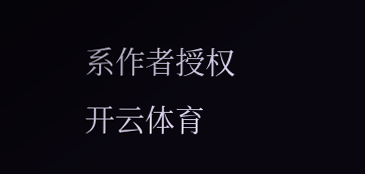系作者授权开云体育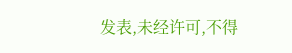发表,未经许可,不得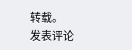转载。
发表评论